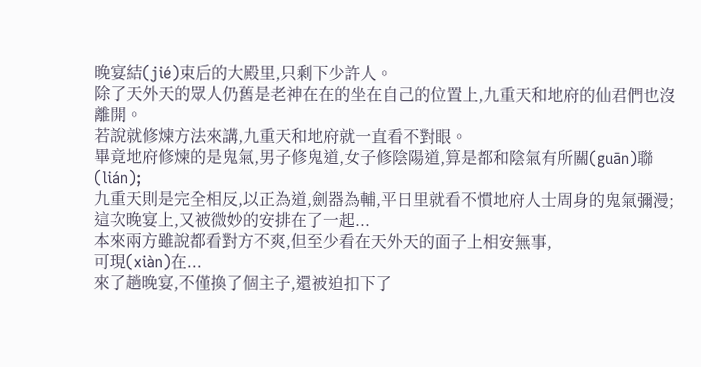晚宴結(jié)束后的大殿里,只剩下少許人。
除了天外天的眾人仍舊是老神在在的坐在自己的位置上,九重天和地府的仙君們也沒離開。
若說就修煉方法來講,九重天和地府就一直看不對眼。
畢竟地府修煉的是鬼氣,男子修鬼道,女子修陰陽道,算是都和陰氣有所關(guān)聯(lián);
九重天則是完全相反,以正為道,劍器為輔,平日里就看不慣地府人士周身的鬼氣彌漫;
這次晚宴上,又被微妙的安排在了一起...
本來兩方雖說都看對方不爽,但至少看在天外天的面子上相安無事,
可現(xiàn)在...
來了趟晚宴,不僅換了個主子,還被迫扣下了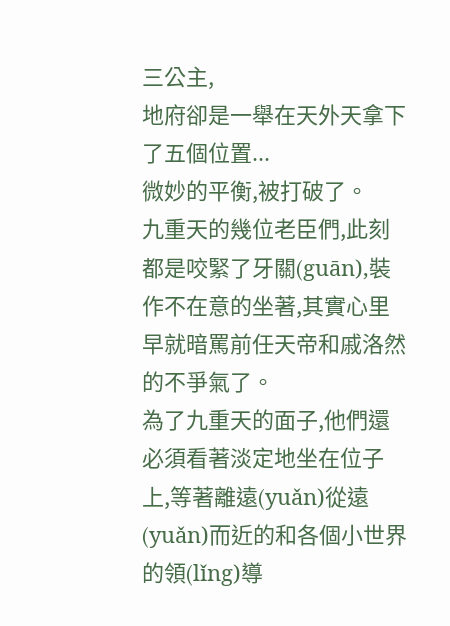三公主,
地府卻是一舉在天外天拿下了五個位置...
微妙的平衡,被打破了。
九重天的幾位老臣們,此刻都是咬緊了牙關(guān),裝作不在意的坐著,其實心里早就暗罵前任天帝和戚洛然的不爭氣了。
為了九重天的面子,他們還必須看著淡定地坐在位子上,等著離遠(yuǎn)從遠(yuǎn)而近的和各個小世界的領(lǐng)導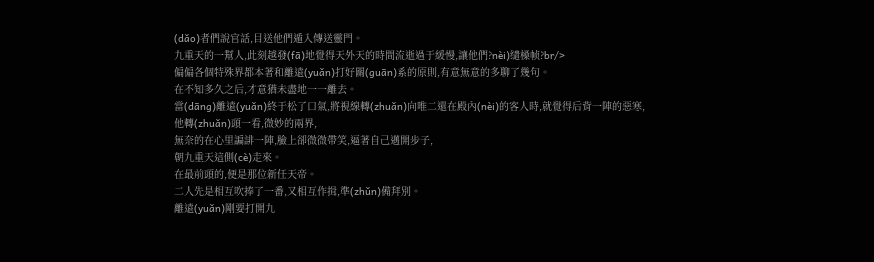(dǎo)者們說官話,目送他們遁入傳送靈門。
九重天的一幫人,此刻越發(fā)地覺得天外天的時間流逝過于緩慢,讓他們?nèi)缱槡帧?br/>
偏偏各個特殊界都本著和離遠(yuǎn)打好關(guān)系的原則,有意無意的多聊了幾句。
在不知多久之后,才意猶未盡地一一離去。
當(dāng)離遠(yuǎn)終于松了口氣,將視線轉(zhuǎn)向唯二還在殿內(nèi)的客人時,就覺得后背一陣的惡寒,
他轉(zhuǎn)頭一看,微妙的兩界,
無奈的在心里諞誹一陣,臉上卻微微帶笑,逼著自己邁開步子,
朝九重天這側(cè)走來。
在最前頭的,便是那位新任天帝。
二人先是相互吹捧了一番,又相互作揖,準(zhǔn)備拜別。
離遠(yuǎn)剛要打開九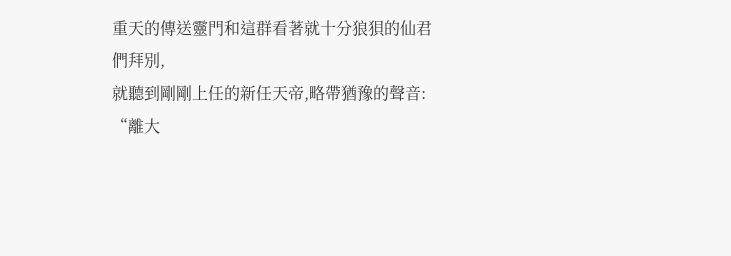重天的傳送靈門和這群看著就十分狼狽的仙君們拜別,
就聽到剛剛上任的新任天帝,略帶猶豫的聲音:
“離大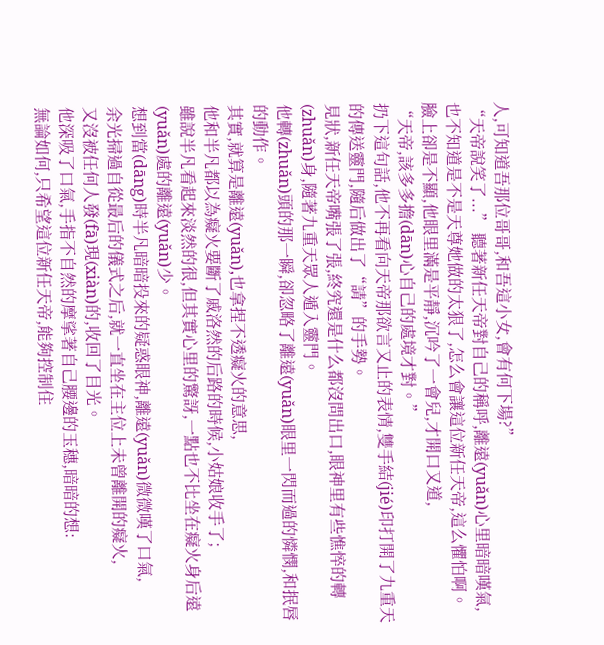人,可知道吾那位哥哥,和吾這小女,會有何下場?”
“天帝說笑了...” 聽著新任天帝對自己的稱呼,離遠(yuǎn)心里暗暗嘆氣,
也不知道是不是天尊她做的太狠了,怎么會讓這位新任天帝,這么懼怕啊。
臉上卻是不顯,他眼里滿是平靜,沉吟了一會兒,才開口又道,
“天帝,該多多擔(dān)心自己的處境才對。”
扔下這句話,他不再看向天帝那欲言又止的表情,雙手結(jié)印打開了九重天的傳送靈門,隨后做出了“請”的手勢。
見狀,新任天帝嘴張了張,終究還是什么都沒問出口,眼神里有些憔悴的轉(zhuǎn)身,隨著九重天眾人遁入靈門。
他轉(zhuǎn)頭的那一瞬,卻忽略了離遠(yuǎn)眼里一閃而過的憐憫,和抿唇的動作。
其實,就算是離遠(yuǎn),也拿捏不透癡火的意思,
他和半凡都以為癡火要斷了戚洛然的后路的時候,小姑娘收手了;
雖說半凡看起來淡然的很,但其實心里的驚訝,一點也不比坐在癡火身后遠(yuǎn)處的離遠(yuǎn)少。
想到當(dāng)時半凡暗暗投來的疑惑眼神,離遠(yuǎn)微微嘆了口氣,
余光掃過自從最后的儀式之后,就一直坐在主位上未曾離開的癡火,
又沒被任何人發(fā)現(xiàn)的,收回了目光。
他深吸了口氣,手指不自然的摩挲著自己腰邊的玉穗,暗暗的想:
無論如何,只希望這位新任天帝,能夠控制住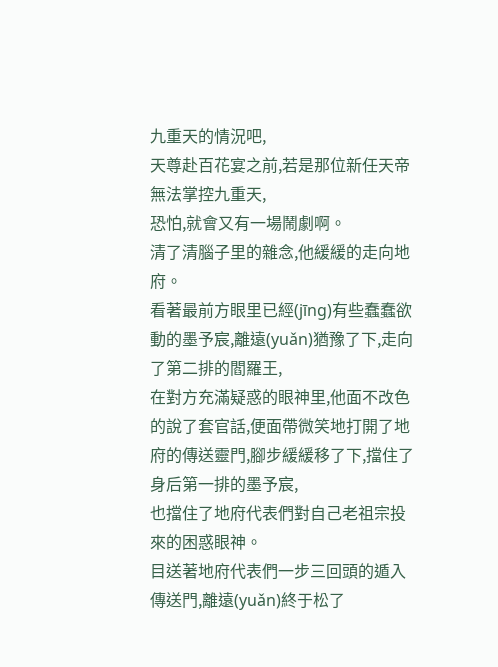九重天的情況吧,
天尊赴百花宴之前,若是那位新任天帝無法掌控九重天,
恐怕,就會又有一場鬧劇啊。
清了清腦子里的雜念,他緩緩的走向地府。
看著最前方眼里已經(jīng)有些蠢蠢欲動的墨予宸,離遠(yuǎn)猶豫了下,走向了第二排的閻羅王,
在對方充滿疑惑的眼神里,他面不改色的說了套官話,便面帶微笑地打開了地府的傳送靈門,腳步緩緩移了下,擋住了身后第一排的墨予宸,
也擋住了地府代表們對自己老祖宗投來的困惑眼神。
目送著地府代表們一步三回頭的遁入傳送門,離遠(yuǎn)終于松了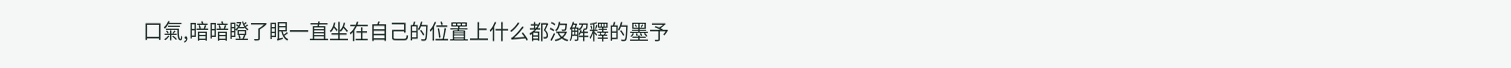口氣,暗暗瞪了眼一直坐在自己的位置上什么都沒解釋的墨予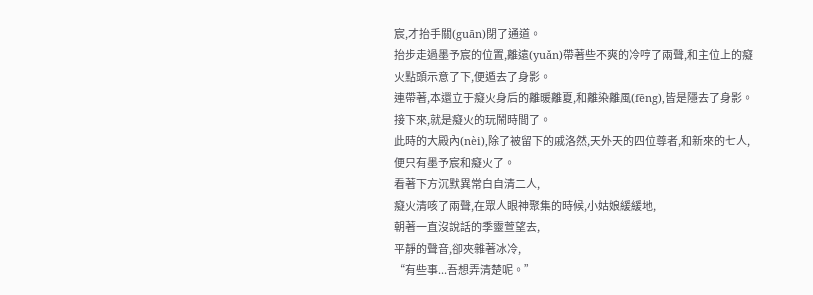宸,才抬手關(guān)閉了通道。
抬步走過墨予宸的位置,離遠(yuǎn)帶著些不爽的冷哼了兩聲,和主位上的癡火點頭示意了下,便遁去了身影。
連帶著,本還立于癡火身后的離暖離夏,和離染離風(fēng),皆是隱去了身影。
接下來,就是癡火的玩鬧時間了。
此時的大殿內(nèi),除了被留下的戚洛然,天外天的四位尊者,和新來的七人,便只有墨予宸和癡火了。
看著下方沉默異常白自清二人,
癡火清咳了兩聲,在眾人眼神聚集的時候,小姑娘緩緩地,
朝著一直沒說話的季靈萱望去,
平靜的聲音,卻夾雜著冰冷,
“有些事...吾想弄清楚呢。”